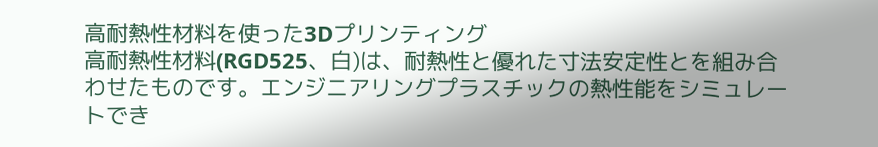高耐熱性材料を使った3Dプリンティング
高耐熱性材料(RGD525、白)は、耐熱性と優れた寸法安定性とを組み合わせたものです。エンジニアリングプラスチックの熱性能をシミュレートでき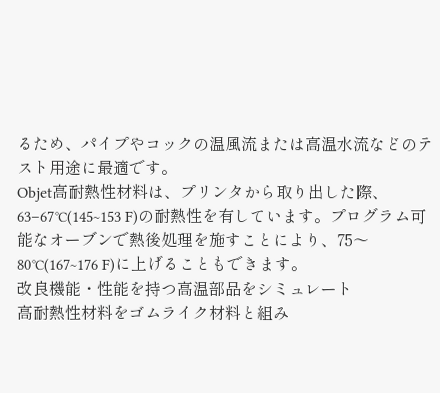るため、パイプやコックの温風流または高温水流などのテスト用途に最適です。
Objet高耐熱性材料は、プリンタから取り出した際、63–67℃(145~153 F)の耐熱性を有しています。プログラム可能なオーブンで熱後処理を施すことにより、75〜80℃(167~176 F)に上げることもできます。
改良機能・性能を持つ高温部品をシミュレート
高耐熱性材料をゴムライク材料と組み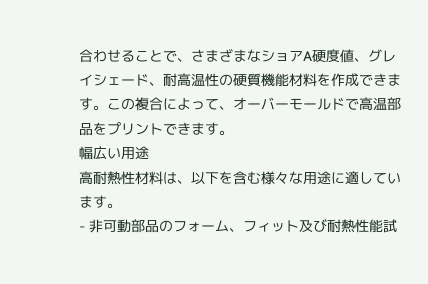合わせることで、さまざまなショアA硬度値、グレイシェード、耐高温性の硬質機能材料を作成できます。この複合によって、オーバーモールドで高温部品をプリントできます。
幅広い用途
高耐熱性材料は、以下を含む様々な用途に適しています。
- 非可動部品のフォーム、フィット及び耐熱性能試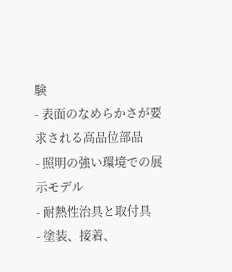験
- 表面のなめらかさが要求される高品位部品
- 照明の強い環境での展示モデル
- 耐熱性治具と取付具
- 塗装、接着、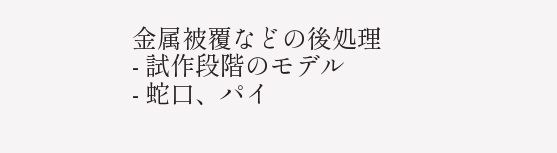金属被覆などの後処理
- 試作段階のモデル
- 蛇口、パイ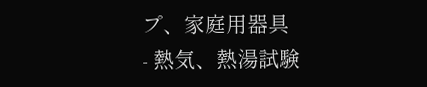プ、家庭用器具
- 熱気、熱湯試験